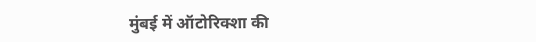मुंबई में ऑटोरिक्शा की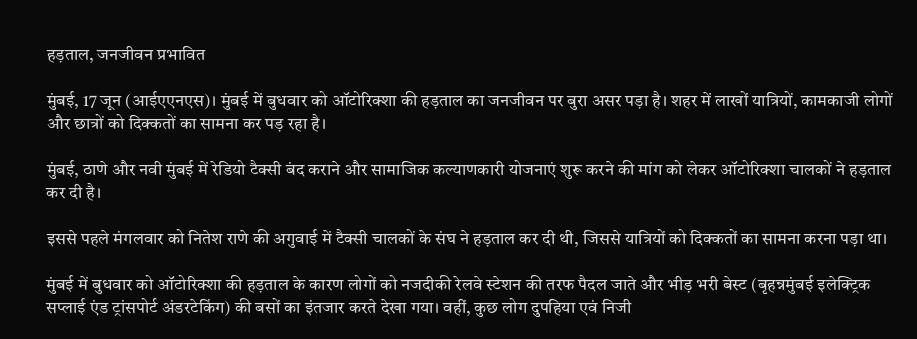हड़ताल, जनजीवन प्रभावित

मुंबई, 17 जून (आईएएनएस)। मुंबई में बुधवार को ऑटोरिक्शा की हड़ताल का जनजीवन पर बुरा असर पड़ा है। शहर में लाखों यात्रियों, कामकाजी लोगों और छात्रों को दिक्कतों का सामना कर पड़ रहा है।

मुंबई, ठाणे और नवी मुंबई में रेडियो टैक्सी बंद कराने और सामाजिक कल्याणकारी योजनाएं शुरू करने की मांग को लेकर ऑटोरिक्शा चालकों ने हड़ताल कर दी है।

इससे पहले मंगलवार को नितेश राणे की अगुवाई में टैक्सी चालकों के संघ ने हड़ताल कर दी थी, जिससे यात्रियों को दिक्कतों का सामना करना पड़ा था।

मुंबई में बुधवार को ऑटोरिक्शा की हड़ताल के कारण लोगों को नजदीकी रेलवे स्टेशन की तरफ पैदल जाते और भीड़ भरी बेस्ट (बृहन्नमुंबई इलेक्ट्रिक सप्लाई एंड ट्रांसपोर्ट अंडरटेकिंग) की बसों का इंतजार करते देखा गया। वहीं, कुछ लोग दुपहिया एवं निजी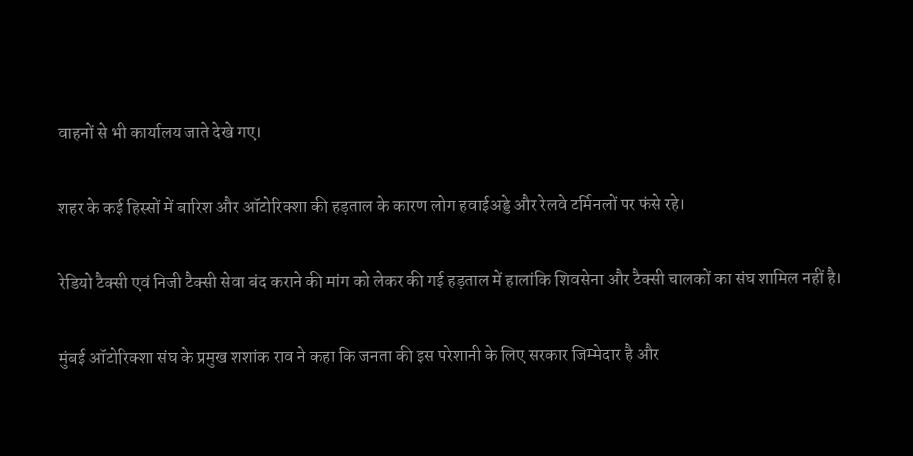वाहनों से भी कार्यालय जाते देखे गए।

शहर के कई हिस्सों में बारिश और ऑटोरिक्शा की हड़ताल के कारण लोग हवाईअड्डे और रेलवे टर्मिनलों पर फंसे रहे।

रेडियो टैक्सी एवं निजी टैक्सी सेवा बंद कराने की मांग को लेकर की गई हड़ताल में हालांकि शिवसेना और टैक्सी चालकों का संघ शामिल नहीं है।

मुंबई ऑटोरिक्शा संघ के प्रमुख शशांक राव ने कहा कि जनता की इस परेशानी के लिए सरकार जिम्मेदार है और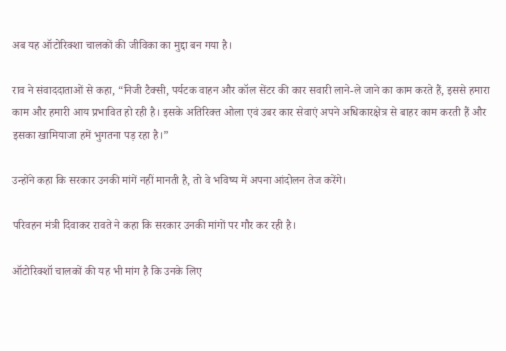अब यह ऑटोरिक्शा चालकों की जीविका का मुद्दा बन गया है।

राव ने संवाददाताओं से कहा, “निजी टैक्सी, पर्यटक वाहन और कॉल सेंटर की कार सवारी लाने-ले जाने का काम करते हैं, इससे हमारा काम और हमारी आय प्रभावित हो रही है। इसके अतिरिक्त ओला एवं उबर कार सेवाएं अपने अधिकारक्षेत्र से बाहर काम करती हैं और इसका खामियाजा हमें भुगतना पड़ रहा है।”

उन्होंने कहा कि सरकार उनकी मांगें नहीं मानती है, तो वे भविष्य में अपना आंदोलन तेज करेंगे।

परिवहन मंत्री दिवाकर रावते ने कहा कि सरकार उनकी मांगों पर गौर कर रही है।

ऑटोरिक्शॉ चालकों की यह भी मांग है कि उनके लिए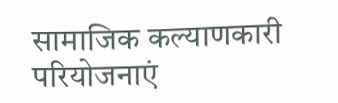सामाजिक कल्याणकारी परियोजनाएं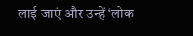लाई जाएं और उन्हें ‘लोक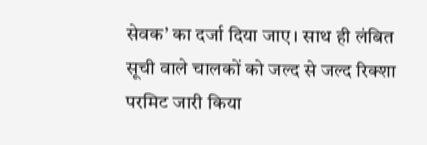सेवक’ का दर्जा दिया जाए। साथ ही लंबित सूची वाले चालकों को जल्द से जल्द रिक्शा परमिट जारी किया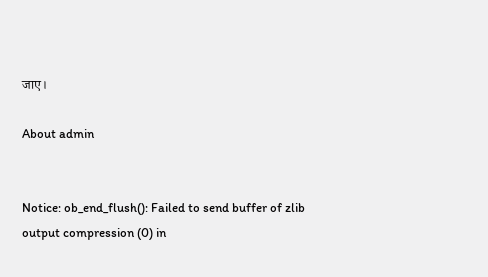जाए।

About admin


Notice: ob_end_flush(): Failed to send buffer of zlib output compression (0) in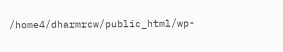/home4/dharmrcw/public_html/wp-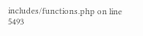includes/functions.php on line 5493